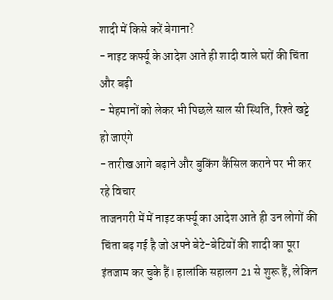शादी में किसे करें बेगाना?
- नाइट कर्फ्यू के आदेश आते ही शादी वाले घरों की चिंता और बढ़ी
- मेहमानों को लेकर भी पिछले साल सी स्थिति, रिश्ते खट्टे हो जाएंगे
- तारीख आगे बढ़ाने और बुकिंग कैंसिल कराने पर भी कर रहे विचार
ताजनगरी में में नाइट कर्फ्यू का आदेश आते ही उन लोगों की चिंता बढ़ गई है जो अपने बेटे-बेटियों की शादी का पूरा इंतजाम कर चुके हैं। हालांकि सहालग 21 से शुरू हैं, लेकिन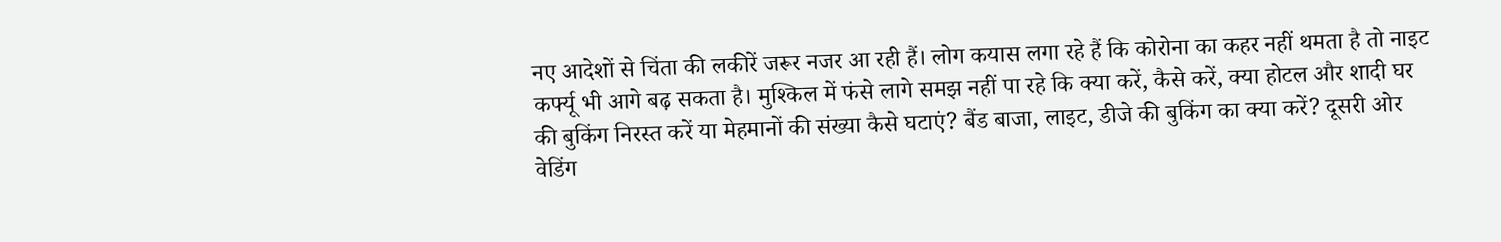नए आदेशों से चिंता की लकीरें जरूर नजर आ रही हैं। लोग कयास लगा रहे हैं कि कोरोना का कहर नहीं थमता है तो नाइट कर्फ्यू भी आगे बढ़ सकता है। मुश्किल में फंसे लागे समझ नहीं पा रहे कि क्या करें, कैसे करें, क्या होटल और शादी घर की बुकिंग निरस्त करें या मेहमानों की संख्या कैसे घटाएं? बैंड बाजा, लाइट, डीजे की बुकिंग का क्या करें? दूसरी ओर वेडिंग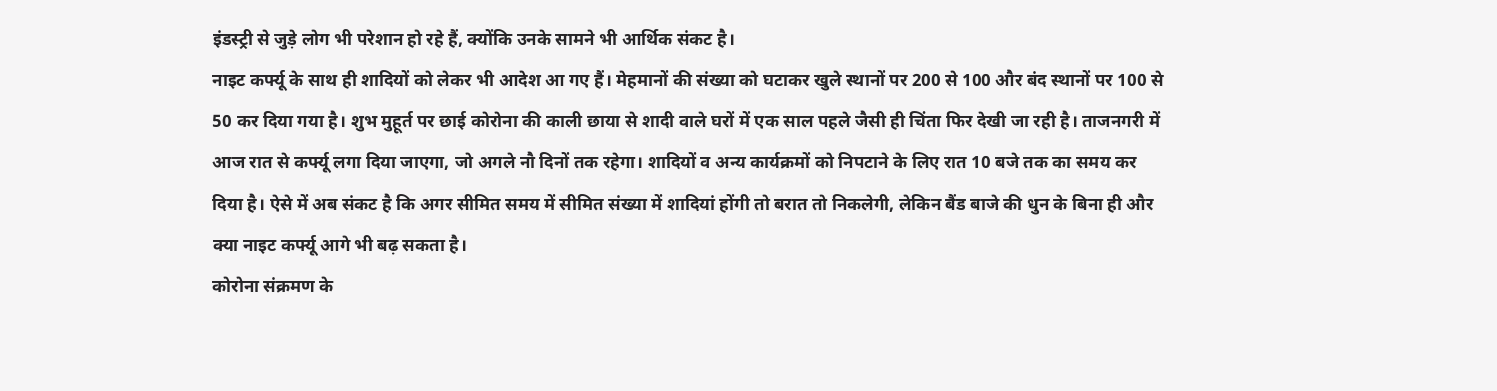इंडस्ट्री से जुड़े लोग भी परेशान हो रहे हैं, क्योंकि उनके सामने भी आर्थिक संकट है।
नाइट कर्फ्यू के साथ ही शादियों को लेकर भी आदेश आ गए हैं। मेहमानों की संख्या को घटाकर खुले स्थानों पर 200 से 100 और बंद स्थानों पर 100 से 50 कर दिया गया है। शुभ मुहूर्त पर छाई कोरोना की काली छाया से शादी वाले घरों में एक साल पहले जैसी ही चिंता फिर देखी जा रही है। ताजनगरी में आज रात से कर्फ्यू लगा दिया जाएगा, जो अगले नौ दिनों तक रहेगा। शादियों व अन्य कार्यक्रमों को निपटाने के लिए रात 10 बजे तक का समय कर दिया है। ऐसे में अब संकट है कि अगर सीमित समय में सीमित संख्या में शादियां होंगी तो बरात तो निकलेगी, लेकिन बैंड बाजे की धुन के बिना ही और क्या नाइट कर्फ्यू आगे भी बढ़ सकता है।
कोरोना संक्रमण के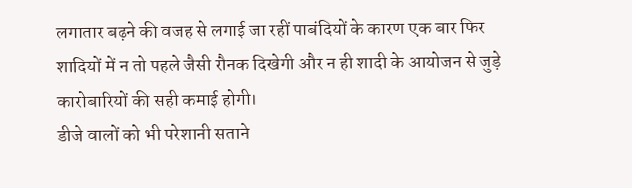लगातार बढ़ने की वजह से लगाई जा रहीं पाबंदियों के कारण एक बार फिर शादियों में न तो पहले जैसी रौनक दिखेगी और न ही शादी के आयोजन से जुड़े कारोबारियों की सही कमाई होगी।
डीजे वालों को भी परेशानी सताने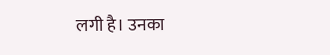लगी है। उनका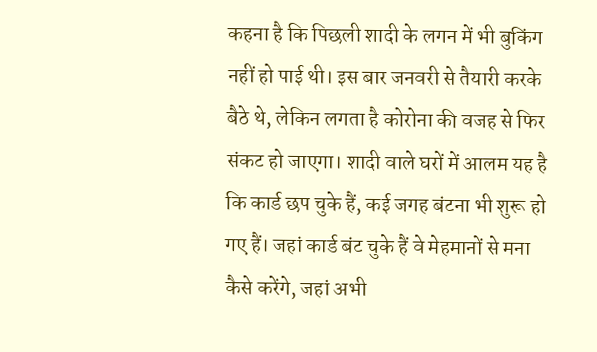कहना है कि पिछली शादी के लगन में भी बुकिंग नहीं हो पाई थी। इस बार जनवरी से तैयारी करके बैठे थे, लेकिन लगता है कोरोना की वजह से फिर संकट हो जाएगा। शादी वाले घरों में आलम यह है कि कार्ड छप चुके हैं, कई जगह बंटना भी शुरू हो गए हैं। जहां कार्ड बंट चुके हैं वे मेहमानों से मना कैसे करेंगे, जहां अभी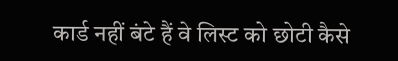कार्ड नहीं बंटे हैं वे लिस्ट को छोटी कैसे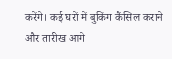करेंगे। कई घरों में बुकिंग कैंसिल कराने और तारीख आगे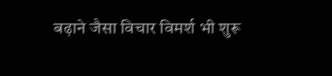बढ़ाने जैसा विचार विमर्श भी शुरू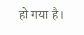हो गया है।